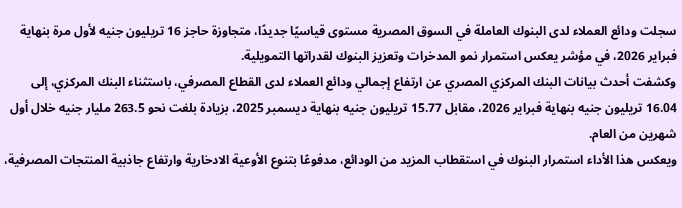سجلت ودائع العملاء لدى البنوك العاملة في السوق المصرية مستوى قياسيًا جديدًا، متجاوزة حاجز 16 تريليون جنيه لأول مرة بنهاية فبراير 2026، في مؤشر يعكس استمرار نمو المدخرات وتعزيز البنوك لقدراتها التمويلية.
وكشفت أحدث بيانات البنك المركزي المصري عن ارتفاع إجمالي ودائع العملاء لدى القطاع المصرفي، باستثناء البنك المركزي، إلى 16.04 تريليون جنيه بنهاية فبراير 2026، مقابل 15.77 تريليون جنيه بنهاية ديسمبر 2025، بزيادة بلغت نحو 263.5 مليار جنيه خلال أول شهرين من العام.
ويعكس هذا الأداء استمرار البنوك في استقطاب المزيد من الودائع، مدفوعًا بتنوع الأوعية الادخارية وارتفاع جاذبية المنتجات المصرفية،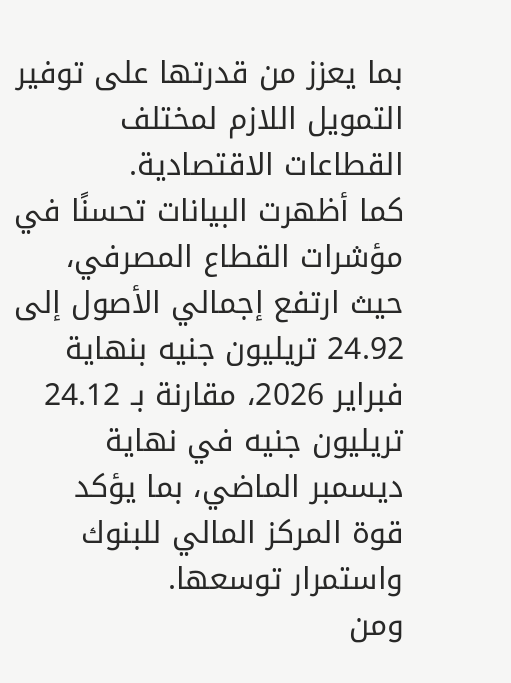بما يعزز من قدرتها على توفير التمويل اللازم لمختلف القطاعات الاقتصادية.
كما أظهرت البيانات تحسنًا في مؤشرات القطاع المصرفي، حيث ارتفع إجمالي الأصول إلى 24.92 تريليون جنيه بنهاية فبراير 2026، مقارنة بـ 24.12 تريليون جنيه في نهاية ديسمبر الماضي، بما يؤكد قوة المركز المالي للبنوك واستمرار توسعها.
ومن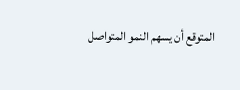المتوقع أن يسهم النمو المتواصل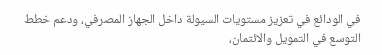في الودائع في تعزيز مستويات السيولة داخل الجهاز المصرفي، ودعم خطط التوسع في التمويل والائتمان،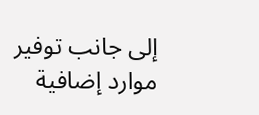إلى جانب توفير موارد إضافية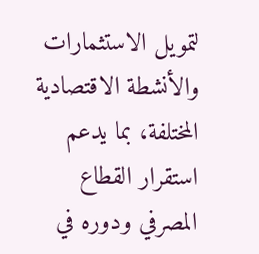لتمويل الاستثمارات والأنشطة الاقتصادية المختلفة، بما يدعم استقرار القطاع المصرفي ودوره في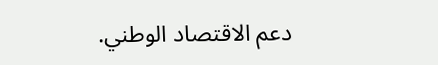دعم الاقتصاد الوطني.